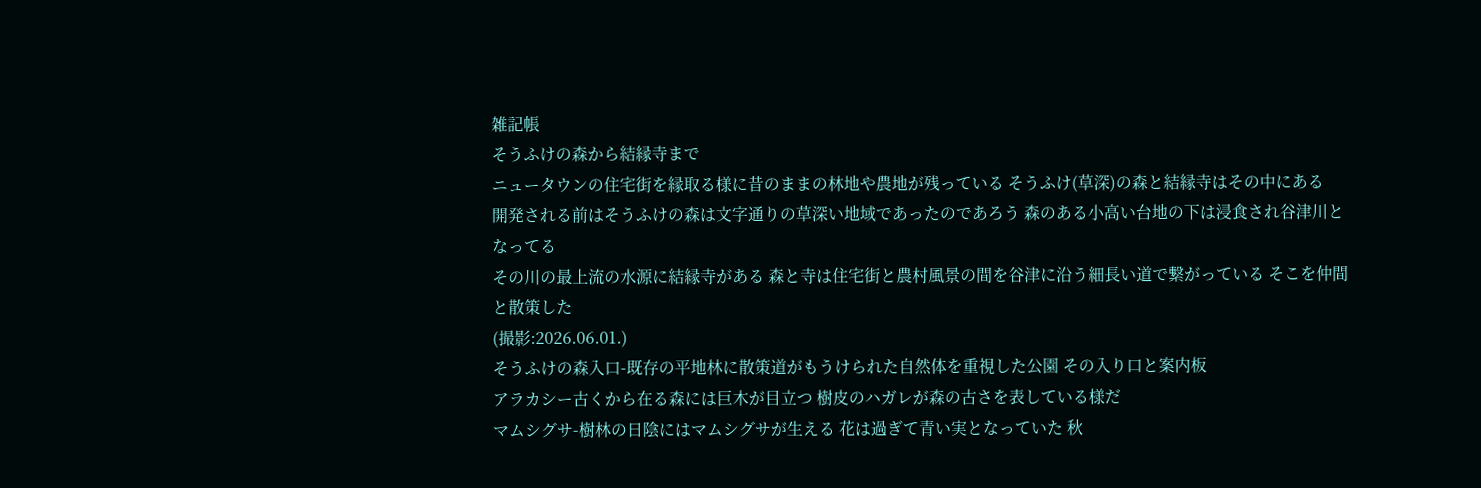雑記帳
そうふけの森から結縁寺まで
ニュータウンの住宅街を縁取る様に昔のままの林地や農地が残っている そうふけ(草深)の森と結縁寺はその中にある
開発される前はそうふけの森は文字通りの草深い地域であったのであろう 森のある小高い台地の下は浸食され谷津川となってる
その川の最上流の水源に結縁寺がある 森と寺は住宅街と農村風景の間を谷津に沿う細長い道で繋がっている そこを仲間と散策した
(撮影:2026.06.01.)
そうふけの森入口-既存の平地林に散策道がもうけられた自然体を重視した公園 その入り口と案内板
アラカシー古くから在る森には巨木が目立つ 樹皮のハガレが森の古さを表している様だ
マムシグサ-樹林の日陰にはマムシグサが生える 花は過ぎて青い実となっていた 秋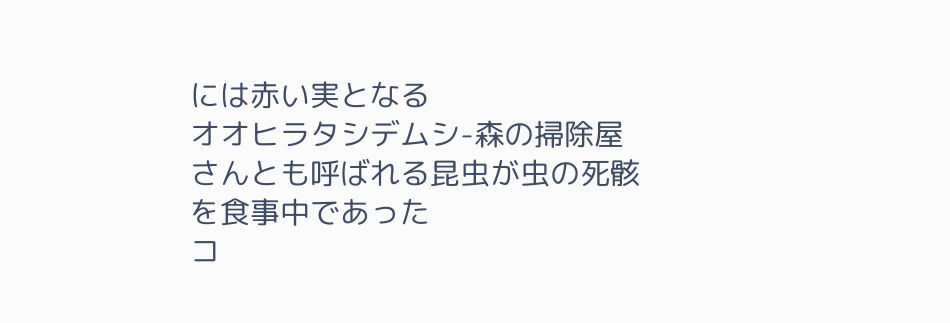には赤い実となる
オオヒラタシデムシ-森の掃除屋さんとも呼ばれる昆虫が虫の死骸を食事中であった
コ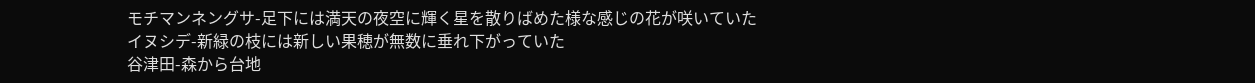モチマンネングサ-足下には満天の夜空に輝く星を散りばめた様な感じの花が咲いていた
イヌシデ-新緑の枝には新しい果穂が無数に垂れ下がっていた
谷津田-森から台地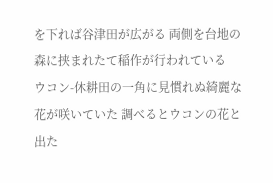を下れば谷津田が広がる 両側を台地の森に挟まれたて稲作が行われている
ウコン-休耕田の一角に見慣れぬ綺麗な花が咲いていた 調べるとウコンの花と出た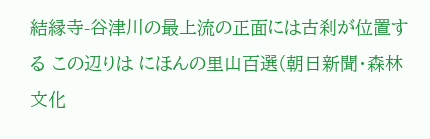結縁寺-谷津川の最上流の正面には古刹が位置する この辺りは にほんの里山百選(朝日新聞・森林文化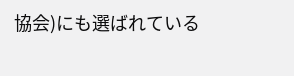協会)にも選ばれている